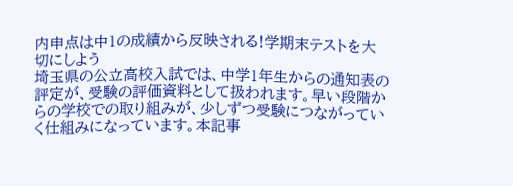内申点は中1の成績から反映される!学期末テストを大切にしよう
埼玉県の公立高校入試では、中学1年生からの通知表の評定が、受験の評価資料として扱われます。早い段階からの学校での取り組みが、少しずつ受験につながっていく仕組みになっています。本記事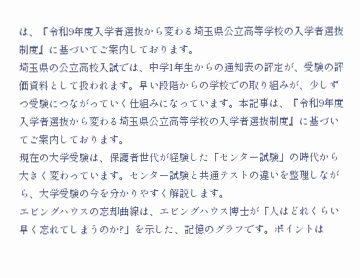は、『令和9年度入学者選抜から変わる埼玉県公立高等学校の入学者選抜制度』に基づいてご案内しております。
埼玉県の公立高校入試では、中学1年生からの通知表の評定が、受験の評価資料として扱われます。早い段階からの学校での取り組みが、少しずつ受験につながっていく仕組みになっています。本記事は、『令和9年度入学者選抜から変わる埼玉県公立高等学校の入学者選抜制度』に基づいてご案内しております。
現在の大学受験は、保護者世代が経験した「センター試験」の時代から大きく変わっています。センター試験と共通テストの違いを整理しながら、大学受験の今を分かりやすく解説します。
エビングハウスの忘却曲線は、エビングハウス博士が「人はどれくらい早く忘れてしまうのか?」を示した、記憶のグラフです。ポイントは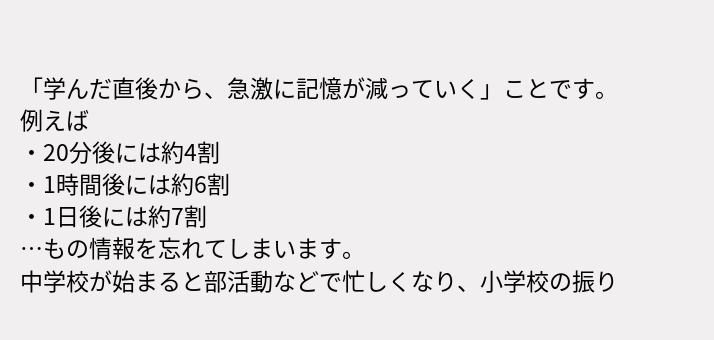「学んだ直後から、急激に記憶が減っていく」ことです。
例えば
・20分後には約4割
・1時間後には約6割
・1日後には約7割
…もの情報を忘れてしまいます。
中学校が始まると部活動などで忙しくなり、小学校の振り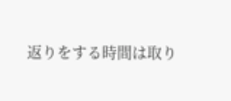返りをする時間は取り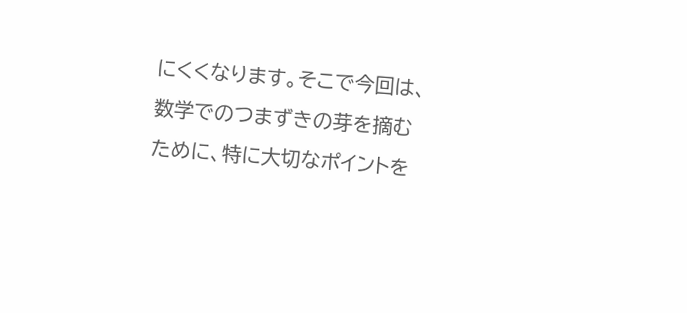にくくなります。そこで今回は、数学でのつまずきの芽を摘むために、特に大切なポイントを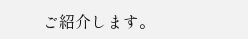ご紹介します。